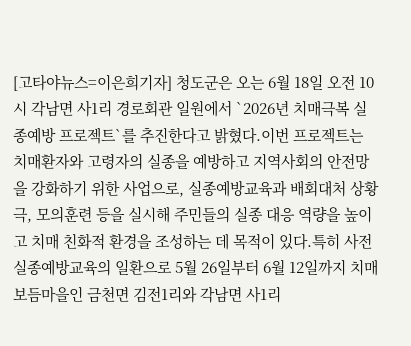[고타야뉴스=이은희기자] 청도군은 오는 6월 18일 오전 10시 각남면 사1리 경로회관 일원에서 `2026년 치매극복 실종예방 프로젝트`를 추진한다고 밝혔다.이번 프로젝트는 치매환자와 고령자의 실종을 예방하고 지역사회의 안전망을 강화하기 위한 사업으로, 실종예방교육과 배회대처 상황극, 모의훈련 등을 실시해 주민들의 실종 대응 역량을 높이고 치매 친화적 환경을 조성하는 데 목적이 있다.특히 사전 실종예방교육의 일환으로 5월 26일부터 6월 12일까지 치매보듬마을인 금천면 김전1리와 각남면 사1리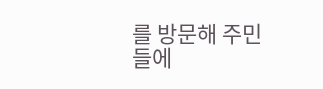를 방문해 주민들에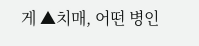게 ▲치매, 어떤 병인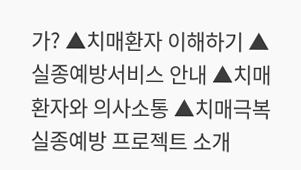가? ▲치매환자 이해하기 ▲실종예방서비스 안내 ▲치매환자와 의사소통 ▲치매극복 실종예방 프로젝트 소개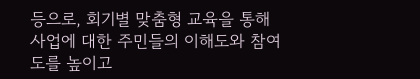등으로, 회기별 맞춤형 교육을 통해 사업에 대한 주민들의 이해도와 참여도를 높이고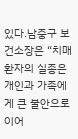있다.남중구 보건소장은 “치매환자의 실종은 개인과 가족에게 큰 불안으로 이어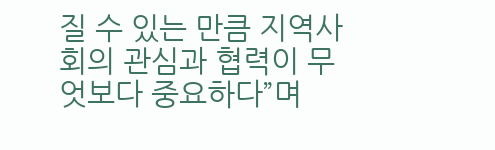질 수 있는 만큼 지역사회의 관심과 협력이 무엇보다 중요하다”며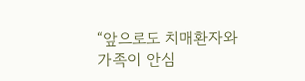“앞으로도 치매환자와 가족이 안심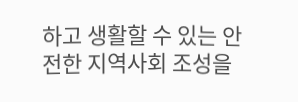하고 생활할 수 있는 안전한 지역사회 조성을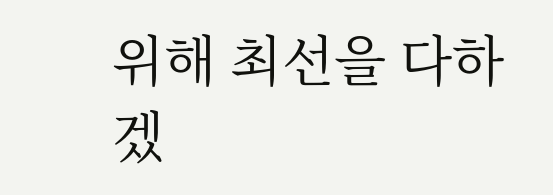위해 최선을 다하겠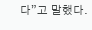다”고 말했다.